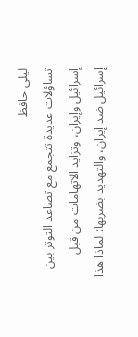ليلى حافظ
تساؤلات عديدة تتجمع مع تصاعد التوتر بين إسرائيل وإيران، وتزايد الاتهامات من قبل إسرائيل ضد إيران، والتهديد بضربها: لماذا هذا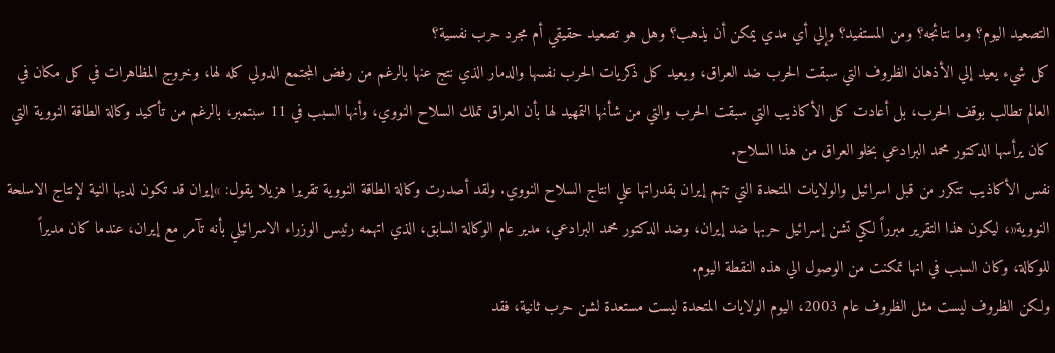التصعيد اليوم؟ وما نتائجه؟ ومن المستفيد؟ وإلي أي مدي يمكن أن يذهب؟ وهل هو تصعيد حقيقي أم مجرد حرب نفسية؟
كل شيء يعيد إلي الأذهان الظروف التي سبقت الحرب ضد العراق، ويعيد كل ذكريات الحرب نفسها والدمار الذي نتج عنها بالرغم من رفض المجتمع الدولي كله لها، وخروج المظاهرات في كل مكان في العالم تطالب بوقف الحرب، بل أعادت كل الأكاذيب التي سبقت الحرب والتي من شأنها التمهيد لها بأن العراق تملك السلاح النووي، وأنها السبب في 11 سبتمبر، بالرغم من تأكيد وكالة الطاقة النووية التي كان يرأسها الدكتور محمد البرادعي بخلو العراق من هذا السلاح.
نفس الأكاذيب تتكرر من قبل اسرائيل والولايات المتحدة التي تتهم إيران بقدراتها علي انتاج السلاح النووي. ولقد أصدرت وكالة الطاقة النووية تقريرا هزيلا يقول: »إيران قد تكون لديها النية لإنتاج الاسلحة النووية«، ليكون هذا التقرير مبرراً لكي تشن إسرائيل حربها ضد إيران، وضد الدكتور محمد البرادعي، مدير عام الوكالة السابق، الذي اتهمه رئيس الوزراء الاسرائيلي بأنه تآمر مع إيران، عندما كان مديراً للوكالة، وكان السبب في انها تمكنت من الوصول الي هذه النقطة اليوم.
ولكن الظروف ليست مثل الظروف عام 2003، اليوم الولايات المتحدة ليست مستعدة لشن حرب ثانية، فقد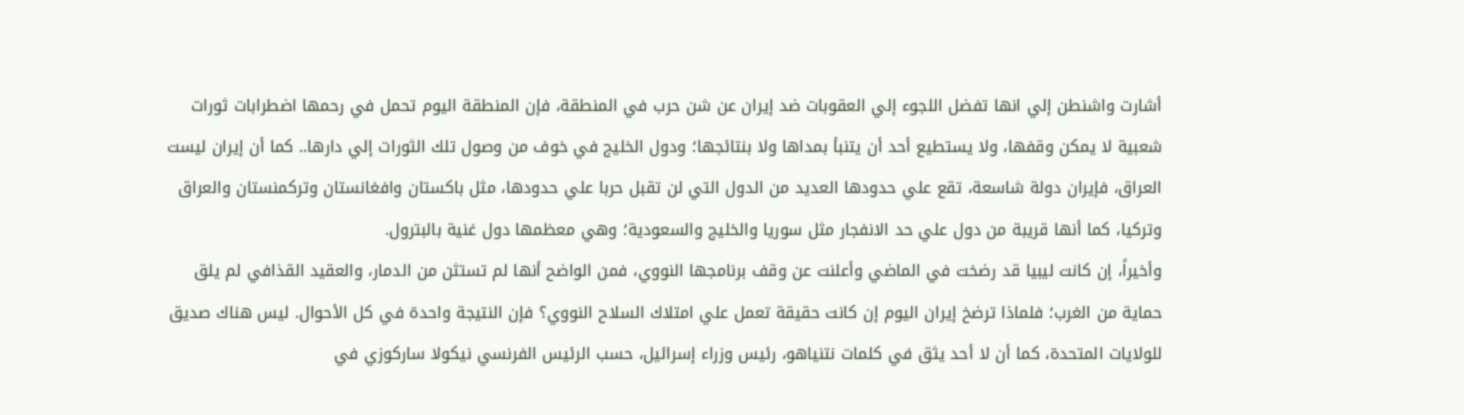أشارت واشنطن إلي انها تفضل اللجوء إلي العقوبات ضد إيران عن شن حرب في المنطقة، فإن المنطقة اليوم تحمل في رحمها اضطرابات ثورات شعبية لا يمكن وقفها، ولا يستطيع أحد أن يتنبأ بمداها ولا بنتائجها؛ ودول الخليج في خوف من وصول تلك الثورات إلي دارها.. كما أن إيران ليست العراق، فإيران دولة شاسعة، تقع علي حدودها العديد من الدول التي لن تقبل حربا علي حدودها، مثل باكستان وافغانستان وتركمنستان والعراق وتركيا، كما أنها قريبة من دول علي حد الانفجار مثل سوريا والخليج والسعودية؛ وهي معظمها دول غنية بالبترول.
وأخيراً، إن كانت ليبيا قد رضخت في الماضي وأعلنت عن وقف برنامجها النووي، فمن الواضح أنها لم تستثن من الدمار، والعقيد القذافي لم يلق حماية من الغرب؛ فلماذا ترضخ إيران اليوم إن كانت حقيقة تعمل علي امتلاك السلاح النووي؟ فإن النتيجة واحدة في كل الأحوال. ليس هناك صديق للولايات المتحدة، كما أن لا أحد يثق في كلمات نتنياهو، رئيس وزراء إسرائيل، حسب الرئيس الفرنسي نيكولا ساركوزي في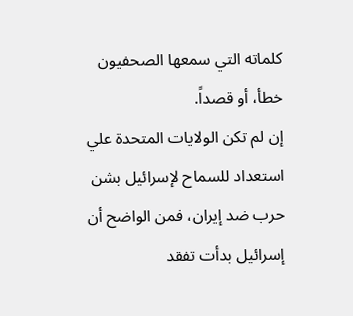كلماته التي سمعها الصحفيون خطأ، أو قصداً.
إن لم تكن الولايات المتحدة علي استعداد للسماح لإسرائيل بشن حرب ضد إيران، فمن الواضح أن إسرائيل بدأت تفقد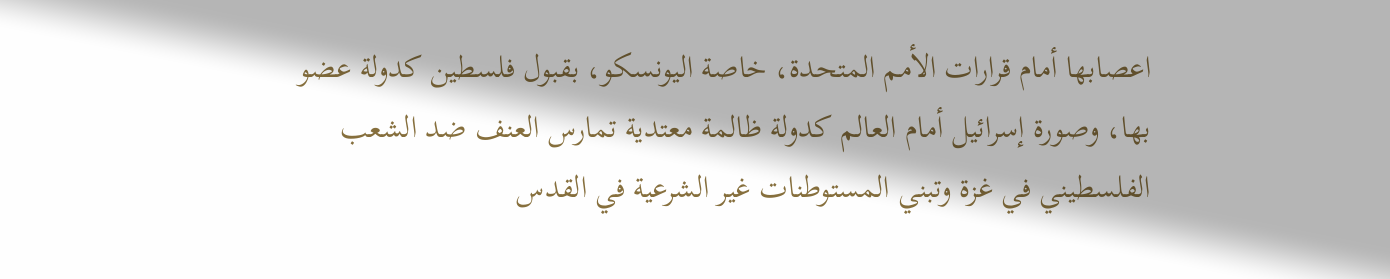اعصابها أمام قرارات الأمم المتحدة، خاصة اليونسكو، بقبول فلسطين كدولة عضو بها، وصورة إسرائيل أمام العالم كدولة ظالمة معتدية تمارس العنف ضد الشعب الفلسطيني في غزة وتبني المستوطنات غير الشرعية في القدس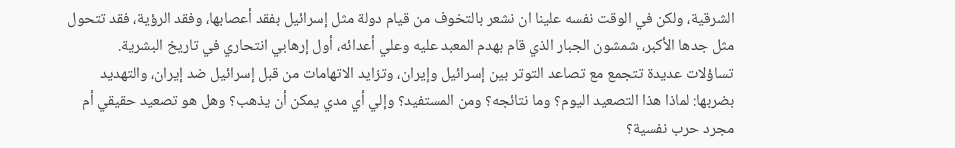الشرقية، ولكن في الوقت نفسه علينا ان نشعر بالتخوف من قيام دولة مثل إسرائيل بفقد أعصابها، وفقد الرؤية، فقد تتحول مثل جدها الأكبر، شمشون الجبار الذي قام بهدم المعبد عليه وعلي أعدائه، أول إرهابي انتحاري في تاريخ البشرية.
تساؤلات عديدة تتجمع مع تصاعد التوتر بين إسرائيل وإيران، وتزايد الاتهامات من قبل إسرائيل ضد إيران، والتهديد بضربها: لماذا هذا التصعيد اليوم؟ وما نتائجه؟ ومن المستفيد؟ وإلي أي مدي يمكن أن يذهب؟ وهل هو تصعيد حقيقي أم مجرد حرب نفسية؟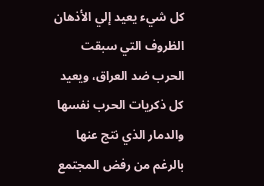كل شيء يعيد إلي الأذهان الظروف التي سبقت الحرب ضد العراق، ويعيد كل ذكريات الحرب نفسها والدمار الذي نتج عنها بالرغم من رفض المجتمع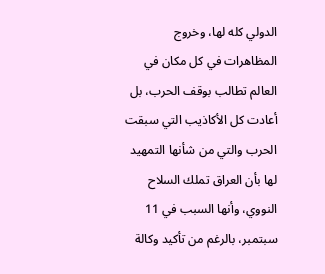الدولي كله لها، وخروج المظاهرات في كل مكان في العالم تطالب بوقف الحرب، بل أعادت كل الأكاذيب التي سبقت الحرب والتي من شأنها التمهيد لها بأن العراق تملك السلاح النووي، وأنها السبب في 11 سبتمبر، بالرغم من تأكيد وكالة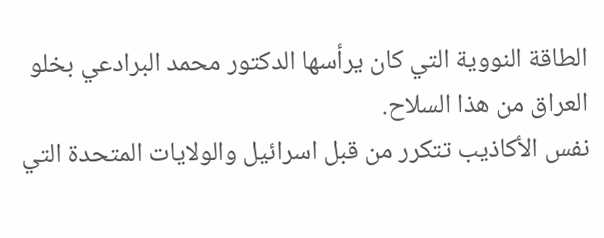الطاقة النووية التي كان يرأسها الدكتور محمد البرادعي بخلو العراق من هذا السلاح.
نفس الأكاذيب تتكرر من قبل اسرائيل والولايات المتحدة التي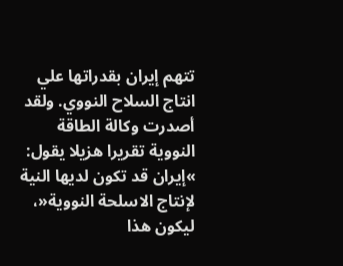تتهم إيران بقدراتها علي انتاج السلاح النووي. ولقد أصدرت وكالة الطاقة النووية تقريرا هزيلا يقول: »إيران قد تكون لديها النية لإنتاج الاسلحة النووية«، ليكون هذا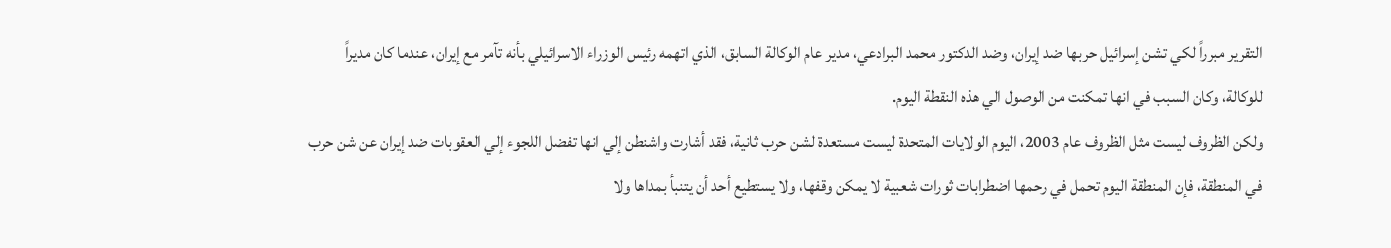التقرير مبرراً لكي تشن إسرائيل حربها ضد إيران، وضد الدكتور محمد البرادعي، مدير عام الوكالة السابق، الذي اتهمه رئيس الوزراء الاسرائيلي بأنه تآمر مع إيران، عندما كان مديراً للوكالة، وكان السبب في انها تمكنت من الوصول الي هذه النقطة اليوم.
ولكن الظروف ليست مثل الظروف عام 2003، اليوم الولايات المتحدة ليست مستعدة لشن حرب ثانية، فقد أشارت واشنطن إلي انها تفضل اللجوء إلي العقوبات ضد إيران عن شن حرب في المنطقة، فإن المنطقة اليوم تحمل في رحمها اضطرابات ثورات شعبية لا يمكن وقفها، ولا يستطيع أحد أن يتنبأ بمداها ولا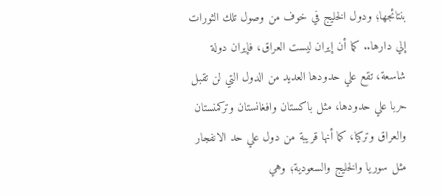بنتائجها؛ ودول الخليج في خوف من وصول تلك الثورات إلي دارها.. كما أن إيران ليست العراق، فإيران دولة شاسعة، تقع علي حدودها العديد من الدول التي لن تقبل حربا علي حدودها، مثل باكستان وافغانستان وتركمنستان والعراق وتركيا، كما أنها قريبة من دول علي حد الانفجار مثل سوريا والخليج والسعودية؛ وهي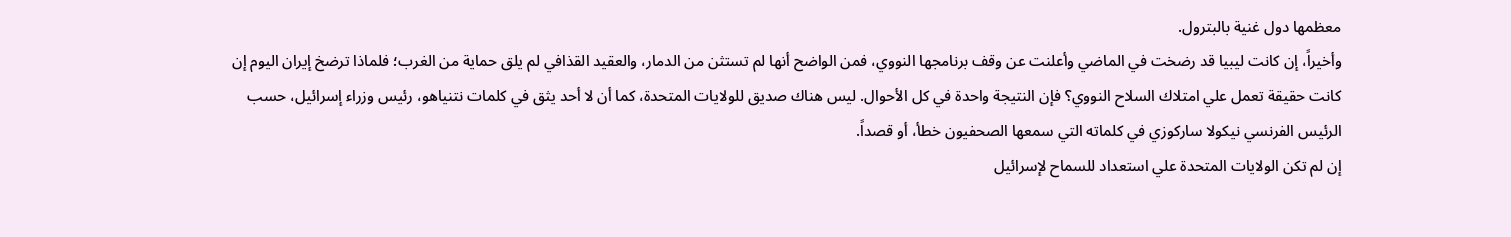معظمها دول غنية بالبترول.
وأخيراً، إن كانت ليبيا قد رضخت في الماضي وأعلنت عن وقف برنامجها النووي، فمن الواضح أنها لم تستثن من الدمار، والعقيد القذافي لم يلق حماية من الغرب؛ فلماذا ترضخ إيران اليوم إن كانت حقيقة تعمل علي امتلاك السلاح النووي؟ فإن النتيجة واحدة في كل الأحوال. ليس هناك صديق للولايات المتحدة، كما أن لا أحد يثق في كلمات نتنياهو، رئيس وزراء إسرائيل، حسب الرئيس الفرنسي نيكولا ساركوزي في كلماته التي سمعها الصحفيون خطأ، أو قصداً.
إن لم تكن الولايات المتحدة علي استعداد للسماح لإسرائيل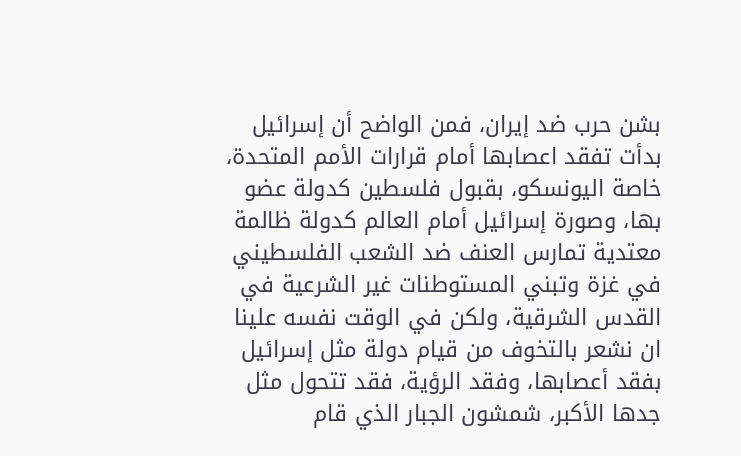بشن حرب ضد إيران، فمن الواضح أن إسرائيل بدأت تفقد اعصابها أمام قرارات الأمم المتحدة، خاصة اليونسكو، بقبول فلسطين كدولة عضو بها، وصورة إسرائيل أمام العالم كدولة ظالمة معتدية تمارس العنف ضد الشعب الفلسطيني في غزة وتبني المستوطنات غير الشرعية في القدس الشرقية، ولكن في الوقت نفسه علينا ان نشعر بالتخوف من قيام دولة مثل إسرائيل بفقد أعصابها، وفقد الرؤية، فقد تتحول مثل جدها الأكبر، شمشون الجبار الذي قام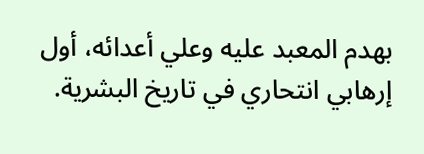بهدم المعبد عليه وعلي أعدائه، أول إرهابي انتحاري في تاريخ البشرية.